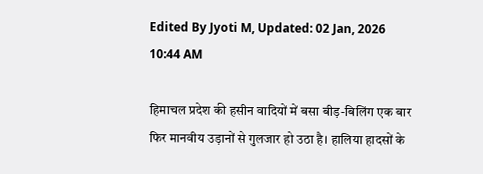Edited By Jyoti M, Updated: 02 Jan, 2026 10:44 AM

हिमाचल प्रदेश की हसीन वादियों में बसा बीड़-बिलिंग एक बार फिर मानवीय उड़ानों से गुलजार हो उठा है। हालिया हादसों के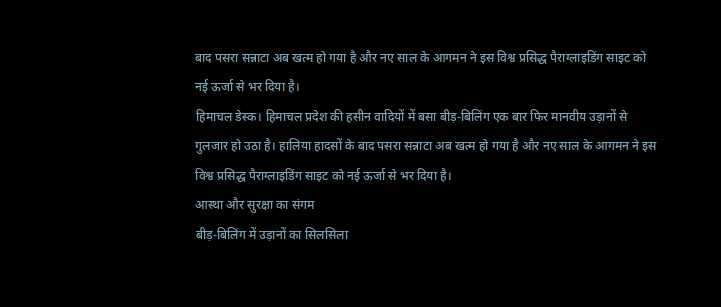बाद पसरा सन्नाटा अब खत्म हो गया है और नए साल के आगमन ने इस विश्व प्रसिद्ध पैराग्लाइडिंग साइट को नई ऊर्जा से भर दिया है।
हिमाचल डेस्क। हिमाचल प्रदेश की हसीन वादियों में बसा बीड़-बिलिंग एक बार फिर मानवीय उड़ानों से गुलजार हो उठा है। हालिया हादसों के बाद पसरा सन्नाटा अब खत्म हो गया है और नए साल के आगमन ने इस विश्व प्रसिद्ध पैराग्लाइडिंग साइट को नई ऊर्जा से भर दिया है।
आस्था और सुरक्षा का संगम
बीड़-बिलिंग में उड़ानों का सिलसिला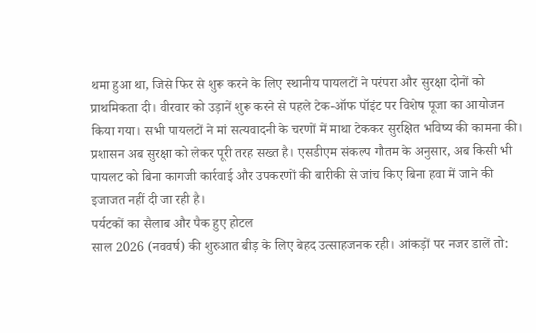थमा हुआ था, जिसे फिर से शुरू करने के लिए स्थानीय पायलटों ने परंपरा और सुरक्षा दोनों को प्राथमिकता दी। वीरवार को उड़ानें शुरू करने से पहले टेक-ऑफ पॉइंट पर विशेष पूजा का आयोजन किया गया। सभी पायलटों ने मां सत्यवादनी के चरणों में माथा टेककर सुरक्षित भविष्य की कामना की।
प्रशासन अब सुरक्षा को लेकर पूरी तरह सख्त है। एसडीएम संकल्प गौतम के अनुसार, अब किसी भी पायलट को बिना कागजी कार्रवाई और उपकरणों की बारीकी से जांच किए बिना हवा में जाने की इजाजत नहीं दी जा रही है।
पर्यटकों का सैलाब और पैक हुए होटल
साल 2026 (नववर्ष) की शुरुआत बीड़ के लिए बेहद उत्साहजनक रही। आंकड़ों पर नजर डालें तो: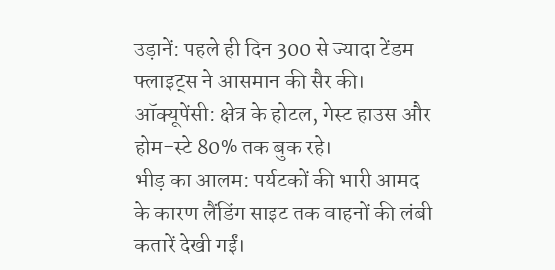उड़ानें: पहले ही दिन 300 से ज्यादा टेंडम फ्लाइट्स ने आसमान की सैर की।
ऑक्यूपेंसी: क्षेत्र के होटल, गेस्ट हाउस और होम-स्टे 80% तक बुक रहे।
भीड़ का आलम: पर्यटकों की भारी आमद के कारण लैंडिंग साइट तक वाहनों की लंबी कतारें देखी गईं।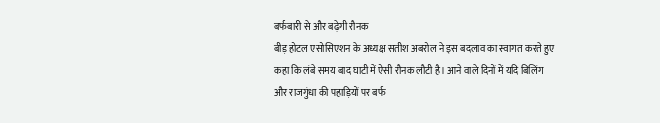बर्फबारी से और बढ़ेगी रौनक
बीड़ होटल एसोसिएशन के अध्यक्ष सतीश अबरोल ने इस बदलाव का स्वागत करते हुए कहा कि लंबे समय बाद घाटी में ऐसी रौनक लौटी है। आने वाले दिनों में यदि बिलिंग और राजगुंधा की पहाड़ियों पर बर्फ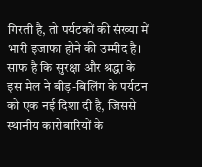गिरती है, तो पर्यटकों की संख्या में भारी इजाफा होने की उम्मीद है।
साफ है कि सुरक्षा और श्रद्धा के इस मेल ने बीड़-बिलिंग के पर्यटन को एक नई दिशा दी है, जिससे स्थानीय कारोबारियों के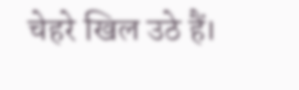चेहरे खिल उठे हैं।